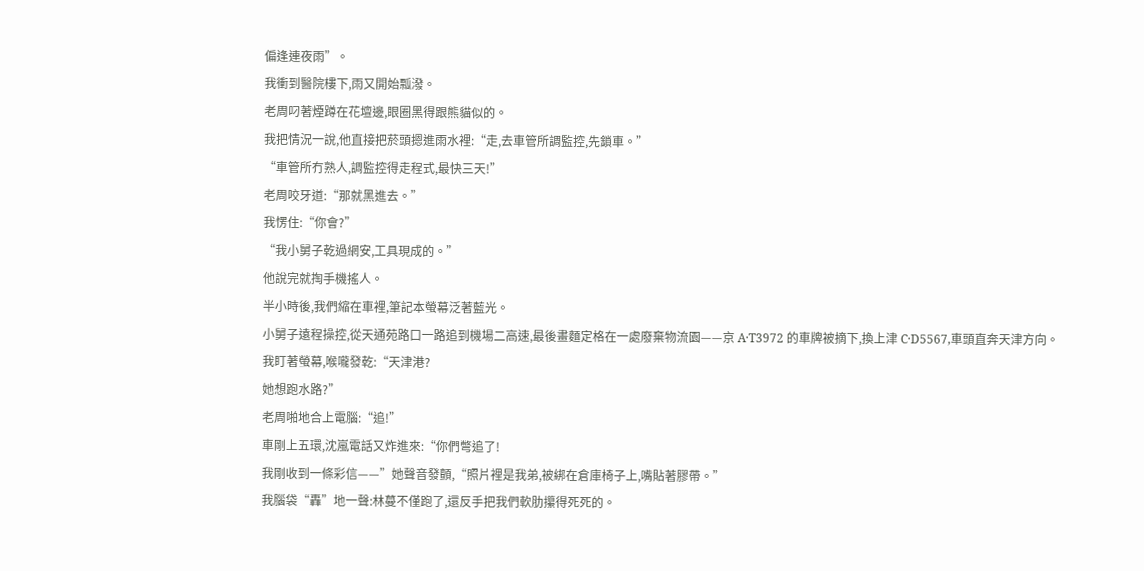偏逢連夜雨”。
我衝到醫院樓下,雨又開始瓢潑。
老周叼著煙蹲在花壇邊,眼圈黑得跟熊貓似的。
我把情況一說,他直接把菸頭摁進雨水裡:“走,去車管所調監控,先鎖車。”
“車管所冇熟人,調監控得走程式,最快三天!”
老周咬牙道:“那就黑進去。”
我愣住:“你會?”
“我小舅子乾過網安,工具現成的。”
他說完就掏手機搖人。
半小時後,我們縮在車裡,筆記本螢幕泛著藍光。
小舅子遠程操控,從天通苑路口一路追到機場二高速,最後畫麵定格在一處廢棄物流園——京 A·T3972 的車牌被摘下,換上津 C·D5567,車頭直奔天津方向。
我盯著螢幕,喉嚨發乾:“天津港?
她想跑水路?”
老周啪地合上電腦:“追!”
車剛上五環,沈嵐電話又炸進來:“你們彆追了!
我剛收到一條彩信——”她聲音發顫,“照片裡是我弟,被綁在倉庫椅子上,嘴貼著膠帶。”
我腦袋“轟”地一聲:林蔓不僅跑了,還反手把我們軟肋攥得死死的。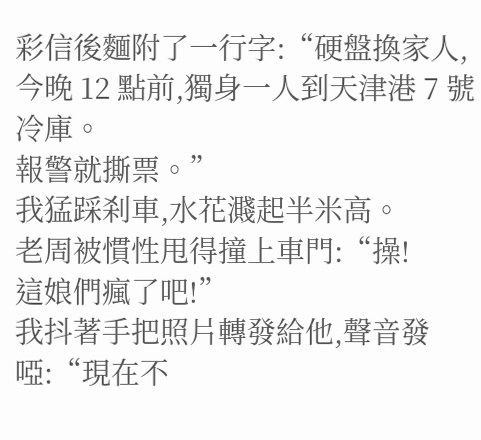彩信後麵附了一行字:“硬盤換家人,今晚 12 點前,獨身一人到天津港 7 號冷庫。
報警就撕票。”
我猛踩刹車,水花濺起半米高。
老周被慣性甩得撞上車門:“操!
這娘們瘋了吧!”
我抖著手把照片轉發給他,聲音發啞:“現在不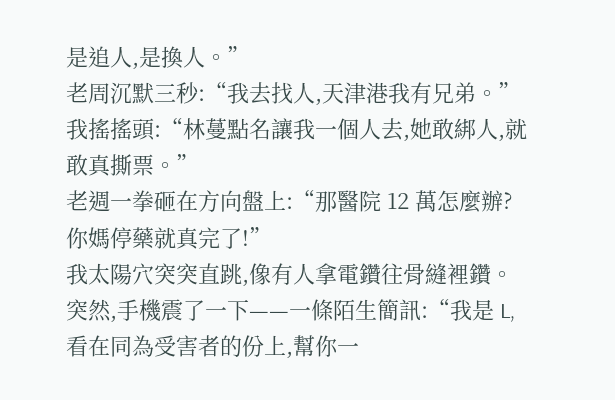是追人,是換人。”
老周沉默三秒:“我去找人,天津港我有兄弟。”
我搖搖頭:“林蔓點名讓我一個人去,她敢綁人,就敢真撕票。”
老週一拳砸在方向盤上:“那醫院 12 萬怎麼辦?
你媽停藥就真完了!”
我太陽穴突突直跳,像有人拿電鑽往骨縫裡鑽。
突然,手機震了一下——一條陌生簡訊:“我是 L,看在同為受害者的份上,幫你一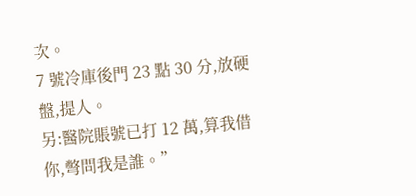次。
7 號冷庫後門 23 點 30 分,放硬盤,提人。
另:醫院賬號已打 12 萬,算我借你,彆問我是誰。”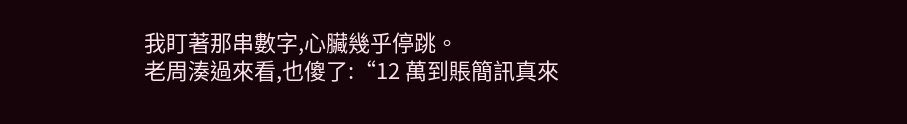我盯著那串數字,心臟幾乎停跳。
老周湊過來看,也傻了:“12 萬到賬簡訊真來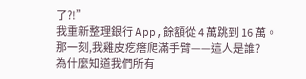了?!”
我重新整理銀行 App,餘額從 4 萬跳到 16 萬。
那一刻,我雞皮疙瘩爬滿手臂——這人是誰?
為什麼知道我們所有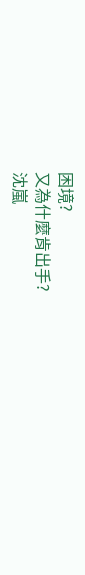困境?
又為什麼肯出手?
沈嵐